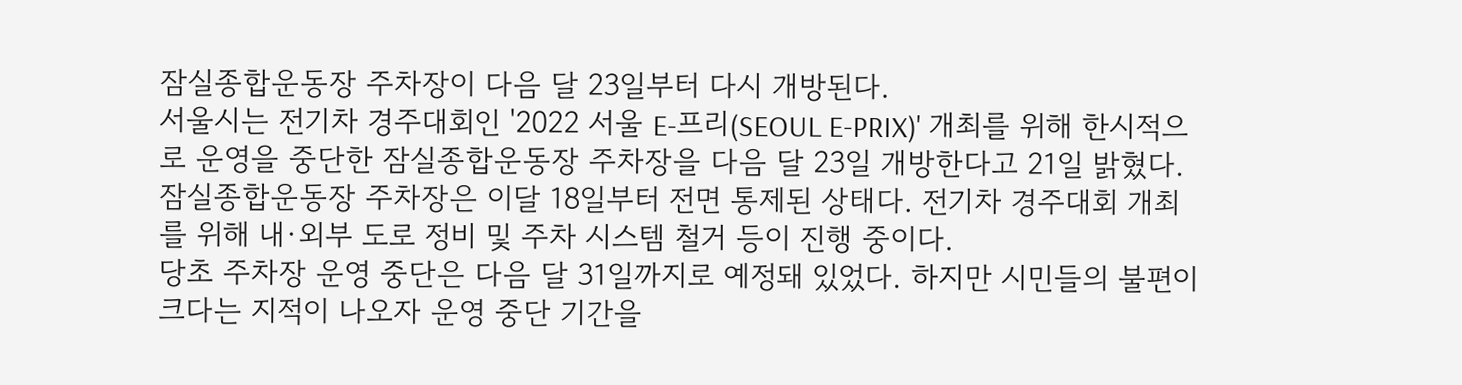잠실종합운동장 주차장이 다음 달 23일부터 다시 개방된다.
서울시는 전기차 경주대회인 '2022 서울 E-프리(SEOUL E-PRIX)' 개최를 위해 한시적으로 운영을 중단한 잠실종합운동장 주차장을 다음 달 23일 개방한다고 21일 밝혔다.
잠실종합운동장 주차장은 이달 18일부터 전면 통제된 상태다. 전기차 경주대회 개최를 위해 내·외부 도로 정비 및 주차 시스템 철거 등이 진행 중이다.
당초 주차장 운영 중단은 다음 달 31일까지로 예정돼 있었다. 하지만 시민들의 불편이 크다는 지적이 나오자 운영 중단 기간을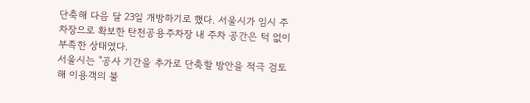단축해 다음 달 23일 개방하기로 했다. 서울시가 임시 주차장으로 확보한 탄천공용주차장 내 주차 공간은 턱 없이 부족한 상태였다.
서울시는 "공사 기간을 추가로 단축할 방안을 적극 검토해 이용객의 불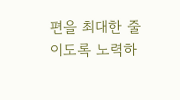편을 최대한 줄이도록 노력하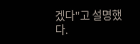겠다"고 설명했다.